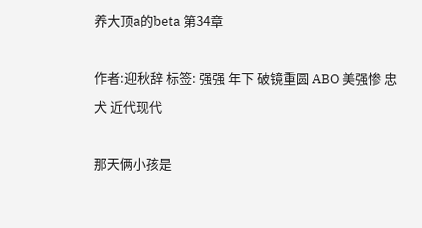养大顶a的beta 第34章

作者:迎秋辞 标签: 强强 年下 破镜重圆 ABO 美强惨 忠犬 近代现代

那天俩小孩是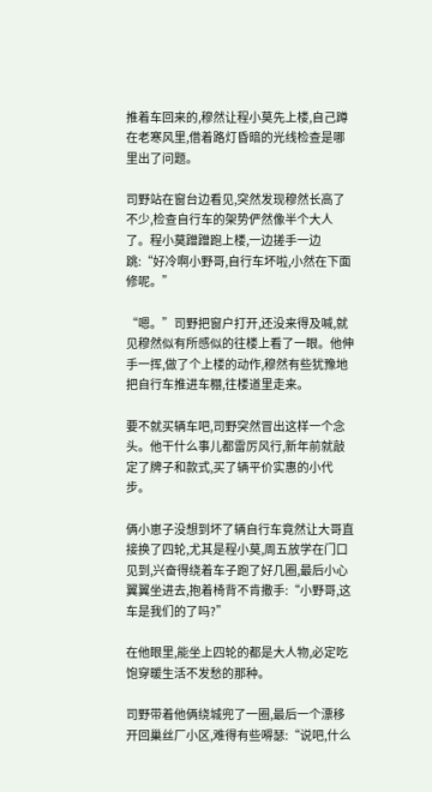推着车回来的,穆然让程小莫先上楼,自己蹲在老寒风里,借着路灯昏暗的光线检查是哪里出了问题。

司野站在窗台边看见,突然发现穆然长高了不少,检查自行车的架势俨然像半个大人了。程小莫蹭蹭跑上楼,一边搓手一边跳:“好冷啊小野哥,自行车坏啦,小然在下面修呢。”

“嗯。”司野把窗户打开,还没来得及喊,就见穆然似有所感似的往楼上看了一眼。他伸手一挥,做了个上楼的动作,穆然有些犹豫地把自行车推进车棚,往楼道里走来。

要不就买辆车吧,司野突然冒出这样一个念头。他干什么事儿都雷厉风行,新年前就敲定了牌子和款式,买了辆平价实惠的小代步。

俩小崽子没想到坏了辆自行车竟然让大哥直接换了四轮,尤其是程小莫,周五放学在门口见到,兴奋得绕着车子跑了好几圈,最后小心翼翼坐进去,抱着椅背不肯撒手:“小野哥,这车是我们的了吗?”

在他眼里,能坐上四轮的都是大人物,必定吃饱穿暖生活不发愁的那种。

司野带着他俩绕城兜了一圈,最后一个漂移开回巢丝厂小区,难得有些嘚瑟:“说吧,什么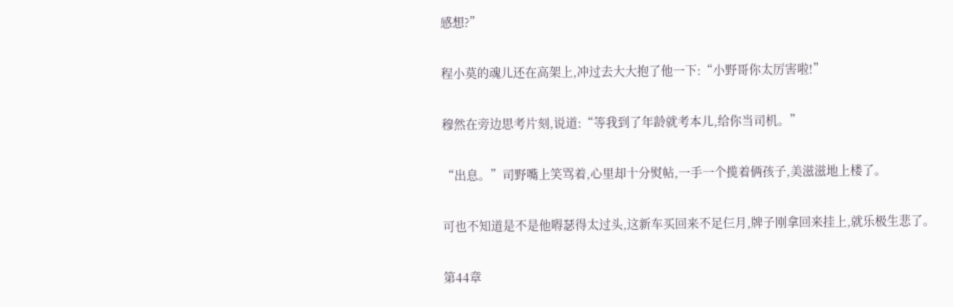感想?”

程小莫的魂儿还在高架上,冲过去大大抱了他一下:“小野哥你太厉害啦!”

穆然在旁边思考片刻,说道:“等我到了年龄就考本儿,给你当司机。”

“出息。”司野嘴上笑骂着,心里却十分熨帖,一手一个揽着俩孩子,美滋滋地上楼了。

可也不知道是不是他嘚瑟得太过头,这新车买回来不足仨月,牌子刚拿回来挂上,就乐极生悲了。

第44章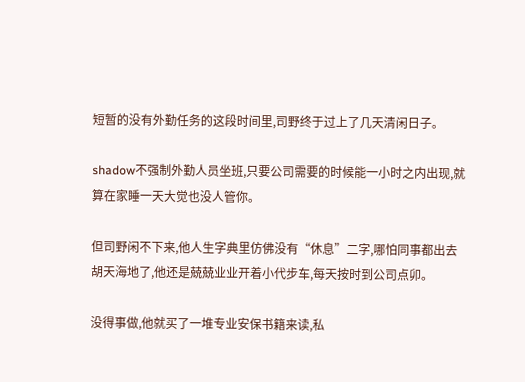短暂的没有外勤任务的这段时间里,司野终于过上了几天清闲日子。

shadow不强制外勤人员坐班,只要公司需要的时候能一小时之内出现,就算在家睡一天大觉也没人管你。

但司野闲不下来,他人生字典里仿佛没有“休息”二字,哪怕同事都出去胡天海地了,他还是兢兢业业开着小代步车,每天按时到公司点卯。

没得事做,他就买了一堆专业安保书籍来读,私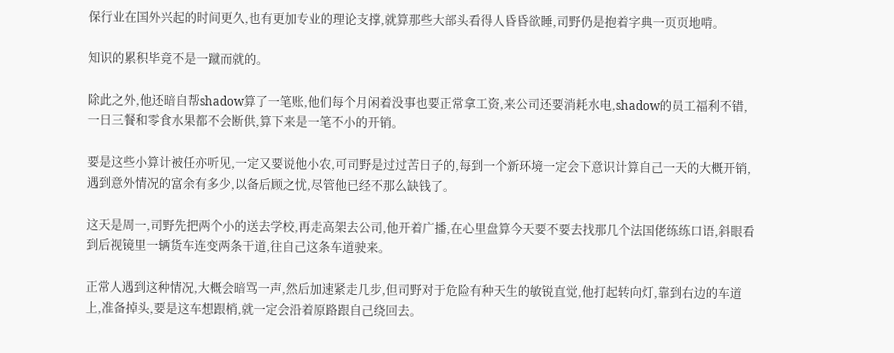保行业在国外兴起的时间更久,也有更加专业的理论支撑,就算那些大部头看得人昏昏欲睡,司野仍是抱着字典一页页地啃。

知识的累积毕竟不是一蹴而就的。

除此之外,他还暗自帮shadow算了一笔账,他们每个月闲着没事也要正常拿工资,来公司还要消耗水电,shadow的员工福利不错,一日三餐和零食水果都不会断供,算下来是一笔不小的开销。

要是这些小算计被任亦听见,一定又要说他小农,可司野是过过苦日子的,每到一个新环境一定会下意识计算自己一天的大概开销,遇到意外情况的富余有多少,以备后顾之忧,尽管他已经不那么缺钱了。

这天是周一,司野先把两个小的送去学校,再走高架去公司,他开着广播,在心里盘算今天要不要去找那几个法国佬练练口语,斜眼看到后视镜里一辆货车连变两条干道,往自己这条车道驶来。

正常人遇到这种情况,大概会暗骂一声,然后加速紧走几步,但司野对于危险有种天生的敏锐直觉,他打起转向灯,靠到右边的车道上,准备掉头,要是这车想跟梢,就一定会沿着原路跟自己绕回去。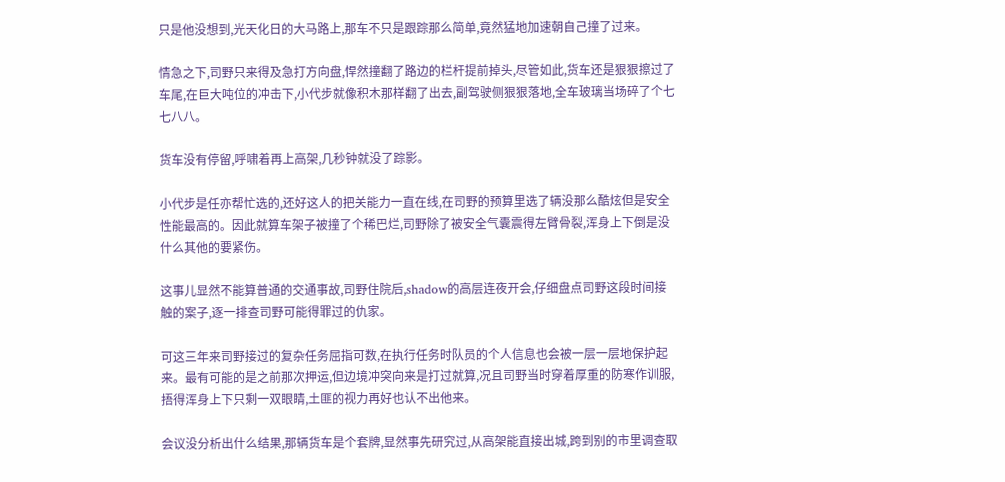只是他没想到,光天化日的大马路上,那车不只是跟踪那么简单,竟然猛地加速朝自己撞了过来。

情急之下,司野只来得及急打方向盘,悍然撞翻了路边的栏杆提前掉头,尽管如此,货车还是狠狠擦过了车尾,在巨大吨位的冲击下,小代步就像积木那样翻了出去,副驾驶侧狠狠落地,全车玻璃当场碎了个七七八八。

货车没有停留,呼啸着再上高架,几秒钟就没了踪影。

小代步是任亦帮忙选的,还好这人的把关能力一直在线,在司野的预算里选了辆没那么酷炫但是安全性能最高的。因此就算车架子被撞了个稀巴烂,司野除了被安全气囊震得左臂骨裂,浑身上下倒是没什么其他的要紧伤。

这事儿显然不能算普通的交通事故,司野住院后,shadow的高层连夜开会,仔细盘点司野这段时间接触的案子,逐一排查司野可能得罪过的仇家。

可这三年来司野接过的复杂任务屈指可数,在执行任务时队员的个人信息也会被一层一层地保护起来。最有可能的是之前那次押运,但边境冲突向来是打过就算,况且司野当时穿着厚重的防寒作训服,捂得浑身上下只剩一双眼睛,土匪的视力再好也认不出他来。

会议没分析出什么结果,那辆货车是个套牌,显然事先研究过,从高架能直接出城,跨到别的市里调查取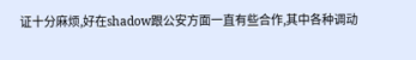证十分麻烦,好在shadow跟公安方面一直有些合作,其中各种调动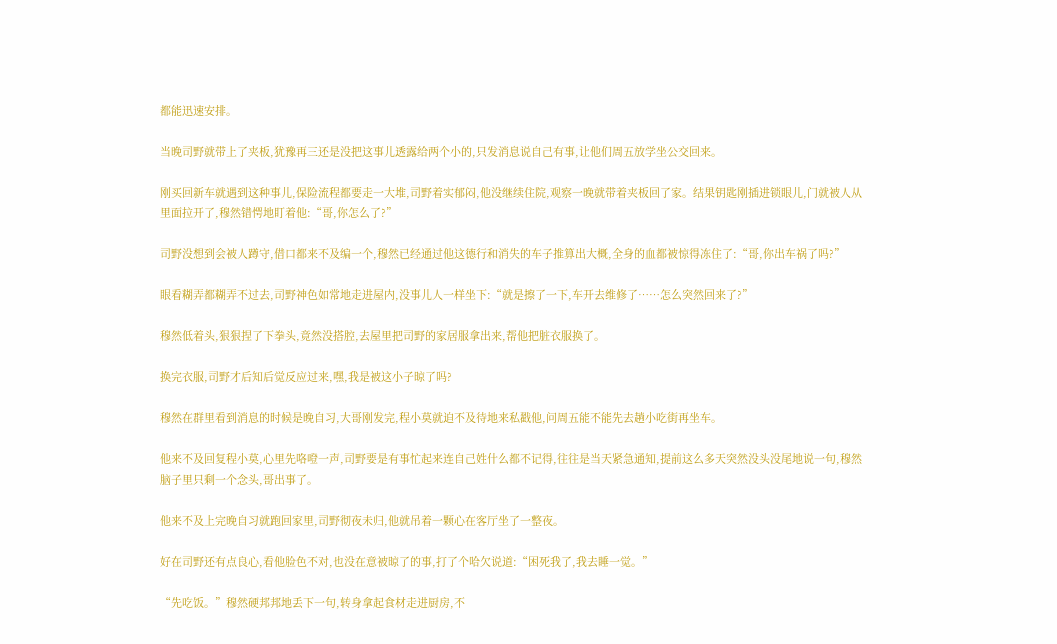都能迅速安排。

当晚司野就带上了夹板,犹豫再三还是没把这事儿透露给两个小的,只发消息说自己有事,让他们周五放学坐公交回来。

刚买回新车就遇到这种事儿,保险流程都要走一大堆,司野着实郁闷,他没继续住院,观察一晚就带着夹板回了家。结果钥匙刚插进锁眼儿,门就被人从里面拉开了,穆然错愕地盯着他:“哥,你怎么了?”

司野没想到会被人蹲守,借口都来不及编一个,穆然已经通过他这德行和消失的车子推算出大概,全身的血都被惊得冻住了:“哥,你出车祸了吗?”

眼看糊弄都糊弄不过去,司野神色如常地走进屋内,没事儿人一样坐下:“就是擦了一下,车开去维修了……怎么突然回来了?”

穆然低着头,狠狠捏了下拳头,竟然没搭腔,去屋里把司野的家居服拿出来,帮他把脏衣服换了。

换完衣服,司野才后知后觉反应过来,嘿,我是被这小子晾了吗?

穆然在群里看到消息的时候是晚自习,大哥刚发完,程小莫就迫不及待地来私戳他,问周五能不能先去趟小吃街再坐车。

他来不及回复程小莫,心里先咯噔一声,司野要是有事忙起来连自己姓什么都不记得,往往是当天紧急通知,提前这么多天突然没头没尾地说一句,穆然脑子里只剩一个念头,哥出事了。

他来不及上完晚自习就跑回家里,司野彻夜未归,他就吊着一颗心在客厅坐了一整夜。

好在司野还有点良心,看他脸色不对,也没在意被晾了的事,打了个哈欠说道:“困死我了,我去睡一觉。”

“先吃饭。”穆然硬邦邦地丢下一句,转身拿起食材走进厨房,不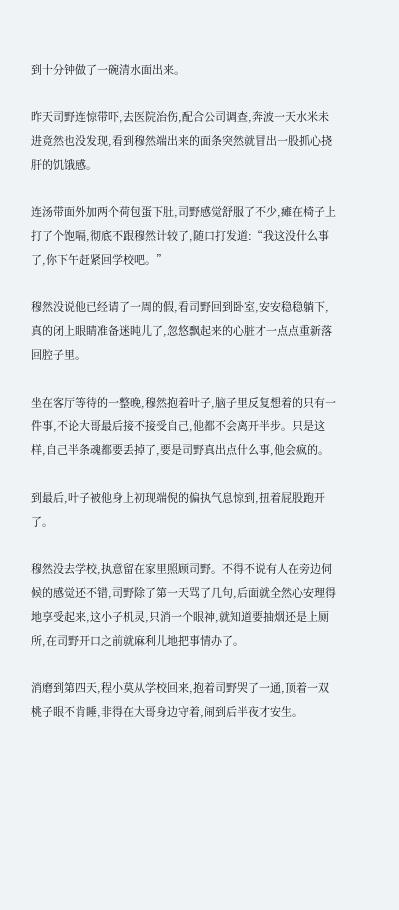到十分钟做了一碗清水面出来。

昨天司野连惊带吓,去医院治伤,配合公司调查,奔波一天水米未进竟然也没发现,看到穆然端出来的面条突然就冒出一股抓心挠肝的饥饿感。

连汤带面外加两个荷包蛋下肚,司野感觉舒服了不少,瘫在椅子上打了个饱嗝,彻底不跟穆然计较了,随口打发道:“我这没什么事了,你下午赶紧回学校吧。”

穆然没说他已经请了一周的假,看司野回到卧室,安安稳稳躺下,真的闭上眼睛准备迷盹儿了,忽悠飘起来的心脏才一点点重新落回腔子里。

坐在客厅等待的一整晚,穆然抱着叶子,脑子里反复想着的只有一件事,不论大哥最后接不接受自己,他都不会离开半步。只是这样,自己半条魂都要丢掉了,要是司野真出点什么事,他会疯的。

到最后,叶子被他身上初现端倪的偏执气息惊到,扭着屁股跑开了。

穆然没去学校,执意留在家里照顾司野。不得不说有人在旁边伺候的感觉还不错,司野除了第一天骂了几句,后面就全然心安理得地享受起来,这小子机灵,只消一个眼神,就知道要抽烟还是上厕所,在司野开口之前就麻利儿地把事情办了。

消磨到第四天,程小莫从学校回来,抱着司野哭了一通,顶着一双桃子眼不肯睡,非得在大哥身边守着,闹到后半夜才安生。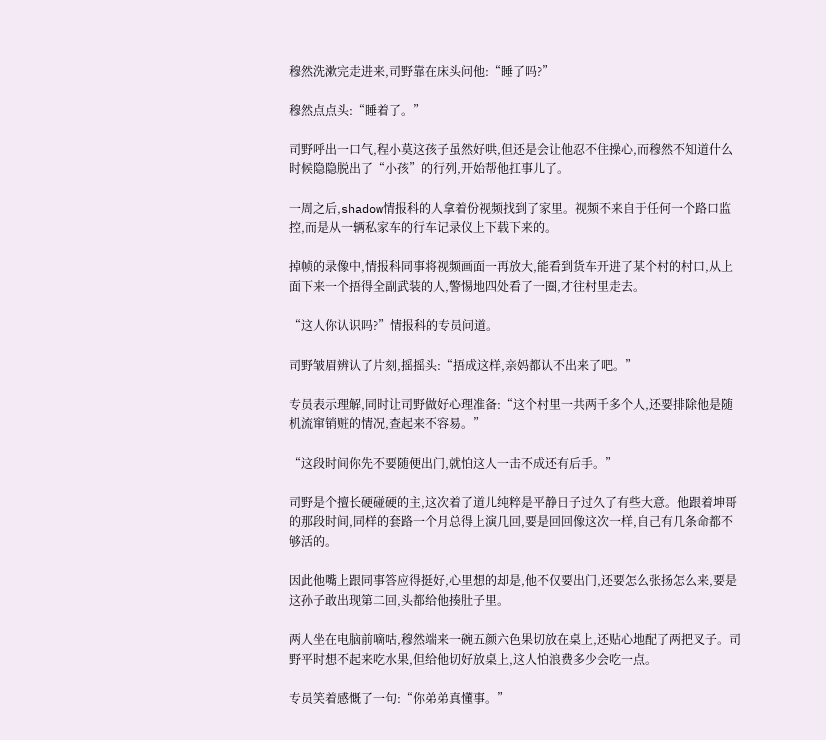穆然洗漱完走进来,司野靠在床头问他:“睡了吗?”

穆然点点头:“睡着了。”

司野呼出一口气,程小莫这孩子虽然好哄,但还是会让他忍不住操心,而穆然不知道什么时候隐隐脱出了“小孩”的行列,开始帮他扛事儿了。

一周之后,shadow情报科的人拿着份视频找到了家里。视频不来自于任何一个路口监控,而是从一辆私家车的行车记录仪上下载下来的。

掉帧的录像中,情报科同事将视频画面一再放大,能看到货车开进了某个村的村口,从上面下来一个捂得全副武装的人,警惕地四处看了一圈,才往村里走去。

“这人你认识吗?”情报科的专员问道。

司野皱眉辨认了片刻,摇摇头:“捂成这样,亲妈都认不出来了吧。”

专员表示理解,同时让司野做好心理准备:“这个村里一共两千多个人,还要排除他是随机流窜销赃的情况,查起来不容易。”

“这段时间你先不要随便出门,就怕这人一击不成还有后手。”

司野是个擅长硬碰硬的主,这次着了道儿纯粹是平静日子过久了有些大意。他跟着坤哥的那段时间,同样的套路一个月总得上演几回,要是回回像这次一样,自己有几条命都不够活的。

因此他嘴上跟同事答应得挺好,心里想的却是,他不仅要出门,还要怎么张扬怎么来,要是这孙子敢出现第二回,头都给他揍肚子里。

两人坐在电脑前嘀咕,穆然端来一碗五颜六色果切放在桌上,还贴心地配了两把叉子。司野平时想不起来吃水果,但给他切好放桌上,这人怕浪费多少会吃一点。

专员笑着感慨了一句:“你弟弟真懂事。”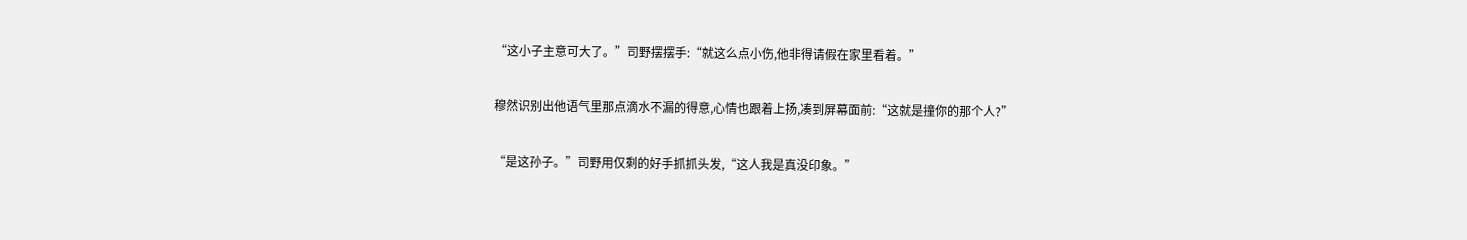“这小子主意可大了。”司野摆摆手:“就这么点小伤,他非得请假在家里看着。”

穆然识别出他语气里那点滴水不漏的得意,心情也跟着上扬,凑到屏幕面前:“这就是撞你的那个人?”

“是这孙子。”司野用仅剩的好手抓抓头发,“这人我是真没印象。”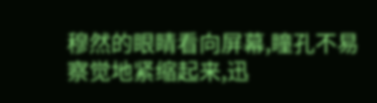穆然的眼睛看向屏幕,瞳孔不易察觉地紧缩起来,迅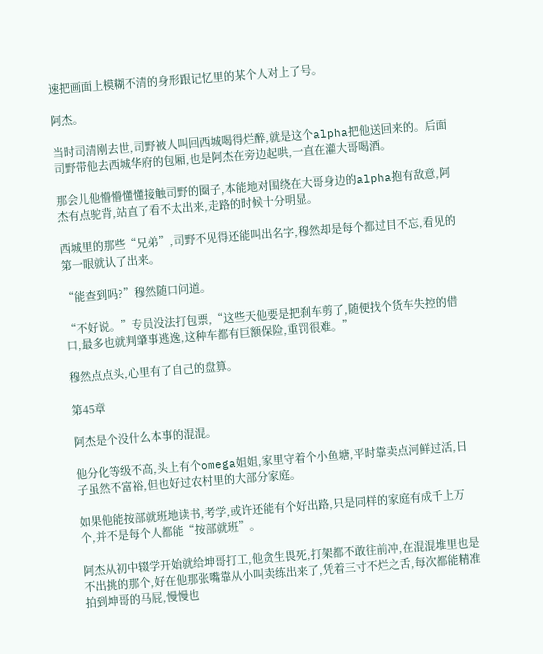速把画面上模糊不清的身形跟记忆里的某个人对上了号。

阿杰。

当时司清刚去世,司野被人叫回西城喝得烂醉,就是这个alpha把他送回来的。后面司野带他去西城华府的包厢,也是阿杰在旁边起哄,一直在灌大哥喝酒。

那会儿他懵懵懂懂接触司野的圈子,本能地对围绕在大哥身边的alpha抱有敌意,阿杰有点驼背,站直了看不太出来,走路的时候十分明显。

西城里的那些“兄弟”,司野不见得还能叫出名字,穆然却是每个都过目不忘,看见的第一眼就认了出来。

“能查到吗?”穆然随口问道。

“不好说。”专员没法打包票,“这些天他要是把刹车剪了,随便找个货车失控的借口,最多也就判肇事逃逸,这种车都有巨额保险,重罚很难。”

穆然点点头,心里有了自己的盘算。

第45章

阿杰是个没什么本事的混混。

他分化等级不高,头上有个omega姐姐,家里守着个小鱼塘,平时靠卖点河鲜过活,日子虽然不富裕,但也好过农村里的大部分家庭。

如果他能按部就班地读书,考学,或许还能有个好出路,只是同样的家庭有成千上万个,并不是每个人都能“按部就班”。

阿杰从初中辍学开始就给坤哥打工,他贪生畏死,打架都不敢往前冲,在混混堆里也是不出挑的那个,好在他那张嘴靠从小叫卖练出来了,凭着三寸不烂之舌,每次都能精准拍到坤哥的马屁,慢慢也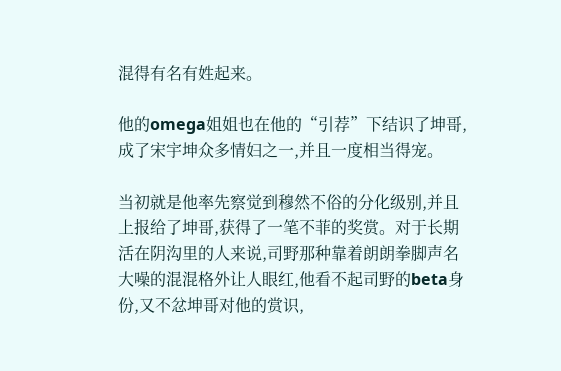混得有名有姓起来。

他的omega姐姐也在他的“引荐”下结识了坤哥,成了宋宇坤众多情妇之一,并且一度相当得宠。

当初就是他率先察觉到穆然不俗的分化级别,并且上报给了坤哥,获得了一笔不菲的奖赏。对于长期活在阴沟里的人来说,司野那种靠着朗朗拳脚声名大噪的混混格外让人眼红,他看不起司野的beta身份,又不忿坤哥对他的赏识,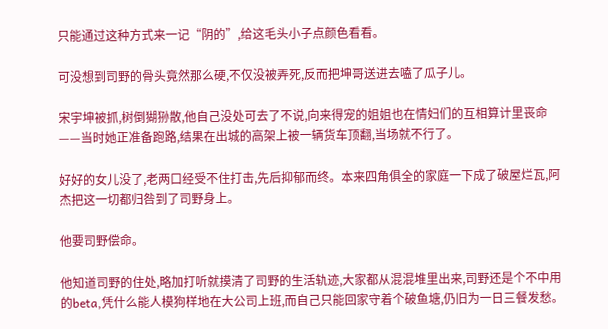只能通过这种方式来一记“阴的”,给这毛头小子点颜色看看。

可没想到司野的骨头竟然那么硬,不仅没被弄死,反而把坤哥送进去嗑了瓜子儿。

宋宇坤被抓,树倒猢狲散,他自己没处可去了不说,向来得宠的姐姐也在情妇们的互相算计里丧命——当时她正准备跑路,结果在出城的高架上被一辆货车顶翻,当场就不行了。

好好的女儿没了,老两口经受不住打击,先后抑郁而终。本来四角俱全的家庭一下成了破屋烂瓦,阿杰把这一切都归咎到了司野身上。

他要司野偿命。

他知道司野的住处,略加打听就摸清了司野的生活轨迹,大家都从混混堆里出来,司野还是个不中用的beta,凭什么能人模狗样地在大公司上班,而自己只能回家守着个破鱼塘,仍旧为一日三餐发愁。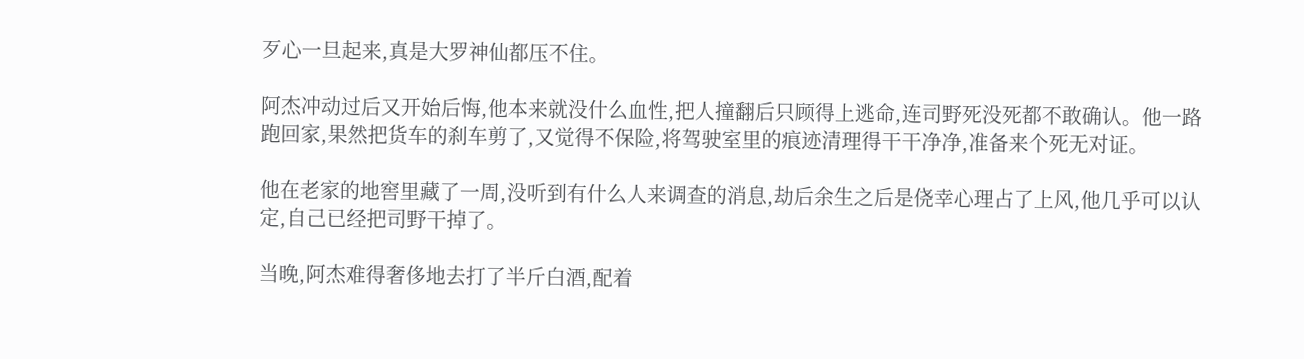歹心一旦起来,真是大罗神仙都压不住。

阿杰冲动过后又开始后悔,他本来就没什么血性,把人撞翻后只顾得上逃命,连司野死没死都不敢确认。他一路跑回家,果然把货车的刹车剪了,又觉得不保险,将驾驶室里的痕迹清理得干干净净,准备来个死无对证。

他在老家的地窖里藏了一周,没听到有什么人来调查的消息,劫后余生之后是侥幸心理占了上风,他几乎可以认定,自己已经把司野干掉了。

当晚,阿杰难得奢侈地去打了半斤白酒,配着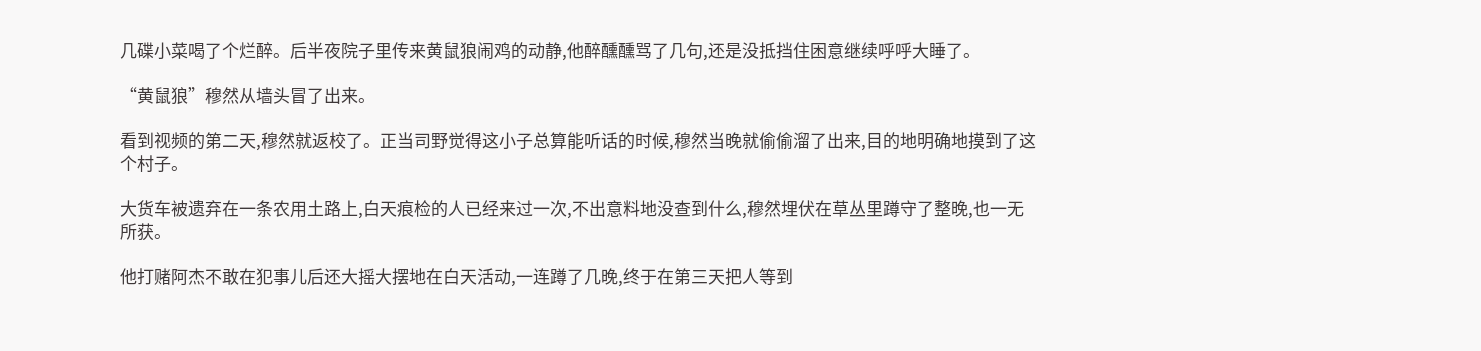几碟小菜喝了个烂醉。后半夜院子里传来黄鼠狼闹鸡的动静,他醉醺醺骂了几句,还是没抵挡住困意继续呼呼大睡了。

“黄鼠狼”穆然从墙头冒了出来。

看到视频的第二天,穆然就返校了。正当司野觉得这小子总算能听话的时候,穆然当晚就偷偷溜了出来,目的地明确地摸到了这个村子。

大货车被遗弃在一条农用土路上,白天痕检的人已经来过一次,不出意料地没查到什么,穆然埋伏在草丛里蹲守了整晚,也一无所获。

他打赌阿杰不敢在犯事儿后还大摇大摆地在白天活动,一连蹲了几晚,终于在第三天把人等到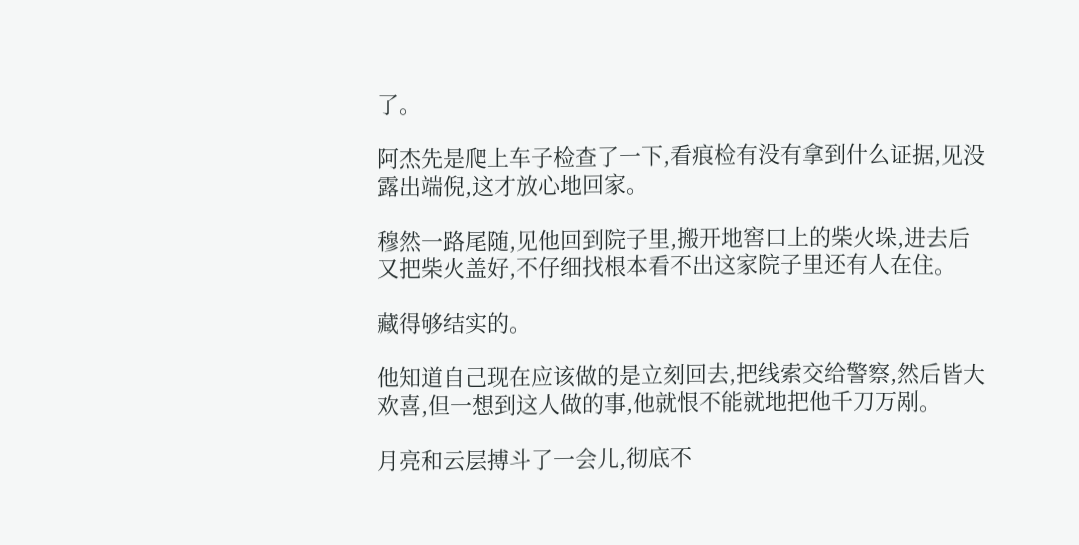了。

阿杰先是爬上车子检查了一下,看痕检有没有拿到什么证据,见没露出端倪,这才放心地回家。

穆然一路尾随,见他回到院子里,搬开地窖口上的柴火垛,进去后又把柴火盖好,不仔细找根本看不出这家院子里还有人在住。

藏得够结实的。

他知道自己现在应该做的是立刻回去,把线索交给警察,然后皆大欢喜,但一想到这人做的事,他就恨不能就地把他千刀万剐。

月亮和云层搏斗了一会儿,彻底不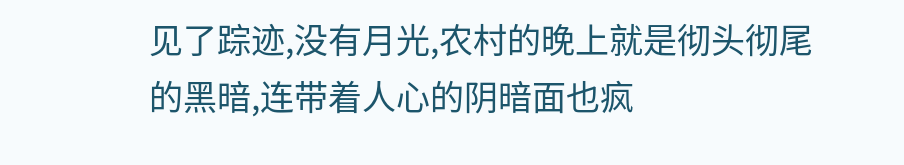见了踪迹,没有月光,农村的晚上就是彻头彻尾的黑暗,连带着人心的阴暗面也疯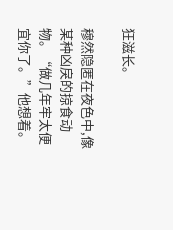狂滋长。

穆然隐匿在夜色中,像某种凶戾的掠食动物。“做几年牢太便宜你了。”他想着。